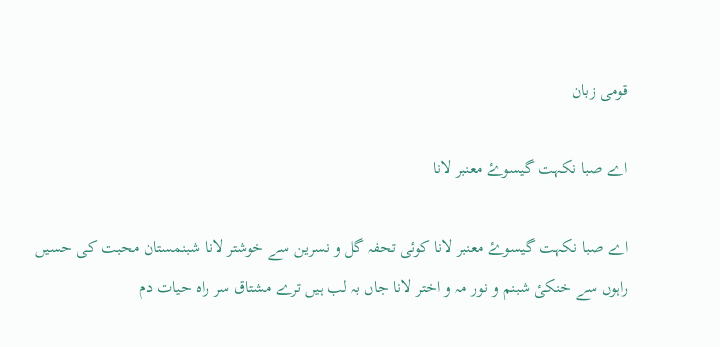قومی زبان

اے صبا نکہت‌ گیسوۓ معنبر لانا

اے صبا نکہت‌ گیسوۓ معنبر لانا کوئی تحفہ گل‌ و نسرین سے خوشتر لانا شبنمستان محبت کی حسیں راہوں سے خنکیٔ شبنم و نور مہ و اختر لانا جاں بہ لب ہیں ترے مشتاق سر راہ حیات دم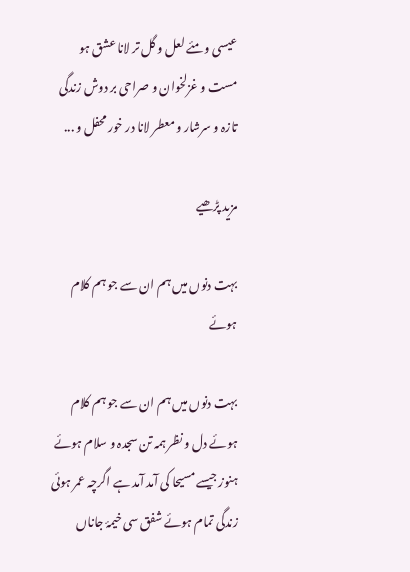عیسی و مئے لعل و گل تر لانا عشق ہو مست و غزلخوان و صراحی بر دوش زندگی تازہ و سرشار و معطر لانا در خور محفل و ...

مزید پڑھیے

بہت دنوں میں ہم ان سے جو ہم کلام ہوئے

بہت دنوں میں ہم ان سے جو ہم کلام ہوئے دل و نظر ہمہ تن سجدہ و سلام ہوئے ہنوز جیسے مسیحا کی آمد آمد ہے اگرچہ عمر ہوئی زندگی تمام ہوئے شفق سی خیمۂ جاناں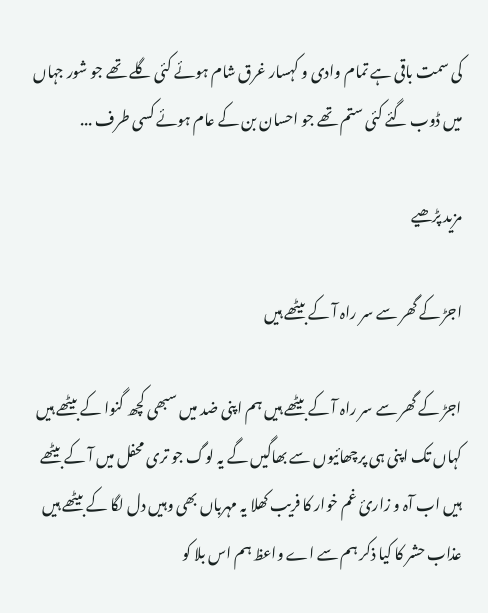کی سمت باقی ہے تمام وادی و کہسار غرق شام ہوئے کئی گلے تھے جو شور جہاں میں ڈوب گئے کئی ستم تھے جو احسان بن کے عام ہوئے کسی طرف ...

مزید پڑھیے

اجڑ کے گھر سے سر راہ آ کے بیٹھے ہیں

اجڑ کے گھر سے سر راہ آ کے بیٹھے ہیں ہم اپنی ضد میں سبھی کچھ گنوا کے بیٹھے ہیں کہاں تک اپنی ہی پرچھائیوں سے بھاگیں گے یہ لوگ جو تری محفل میں آ کے بیٹھے ہیں اب آہ و زاریٔ غم خوار کا فریب کھلا یہ مہرباں بھی وہیں دل لگا کے بیٹھے ہیں عذاب حشر کا کیا ذکر ہم سے اے واعظ ہم اس بلا کو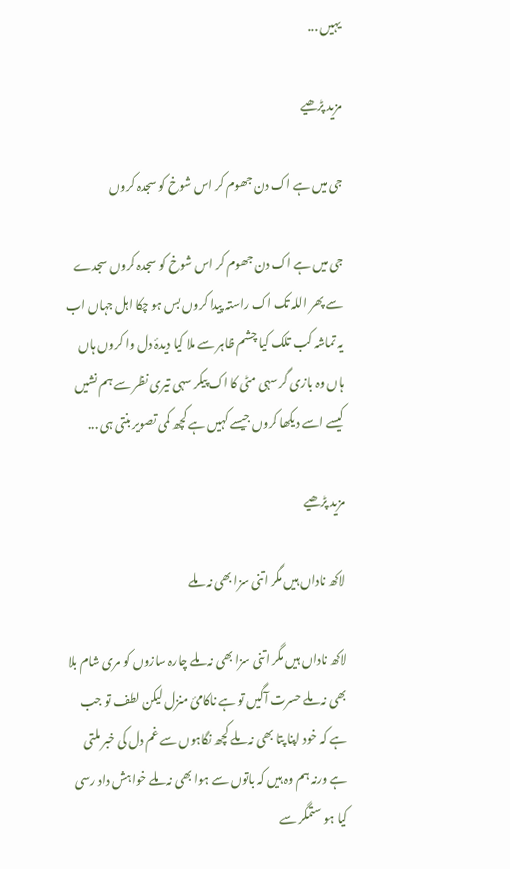یہیں ...

مزید پڑھیے

جی میں ہے اک دن جھوم کر اس شوخ کو سجدہ کروں

جی میں ہے اک دن جھوم کر اس شوخ کو سجدہ کروں سجدے سے پھر اللہ تک اک راستہ پیدا کروں بس ہو چکا اہل جہاں اب یہ تماشہ کب تلک کیا چشم ظاہر سے ملا کیا دیدۂ دل وا کروں ہاں ہاں وہ بازی گر سہی مٹی کا اک پیکر سہی تیری نظر سے ہم نشیں کیسے اسے دیکھا کروں جیسے کہیں ہے کچھ کمی تصویر بنتی ہی ...

مزید پڑھیے

لاکھ ناداں ہیں مگر اتنی سزا بھی نہ ملے

لاکھ ناداں ہیں مگر اتنی سزا بھی نہ ملے چارہ سازوں کو مری شام بلا بھی نہ ملے حسرت آگیں تو ہے ناکامیٔ منزل لیکن لطف تو جب ہے کہ خود اپنا پتا بھی نہ ملے کچھ نگاہوں سے غم دل کی خبر ملتی ہے ورنہ ہم وہ ہیں کہ باتوں سے ہوا بھی نہ ملے خواہش داد رسی کیا ہو ستمگر سے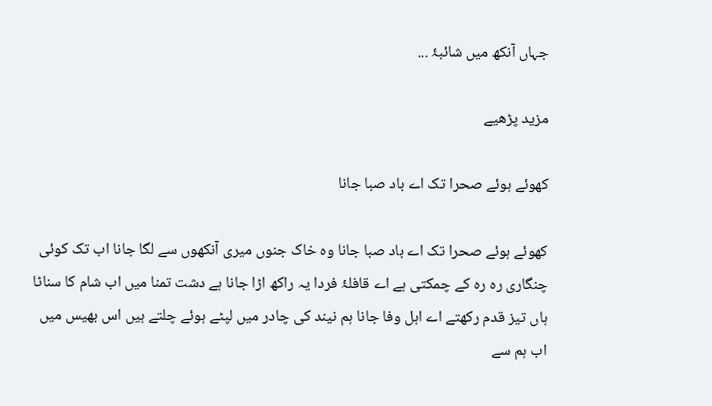جہاں آنکھ میں شائبۂ ...

مزید پڑھیے

کھوئے ہوئے صحرا تک اے باد صبا جانا

کھوئے ہوئے صحرا تک اے باد صبا جانا وہ خاک جنوں میری آنکھوں سے لگا جانا اب تک کوئی چنگاری رہ رہ کے چمکتی ہے اے قافلۂ فردا یہ راکھ اڑا جانا ہے دشت تمنا میں اب شام کا سناٹا ہاں تیز قدم رکھتے اے اہل وفا جانا ہم نیند کی چادر میں لپٹے ہوئے چلتے ہیں اس بھیس میں اب ہم سے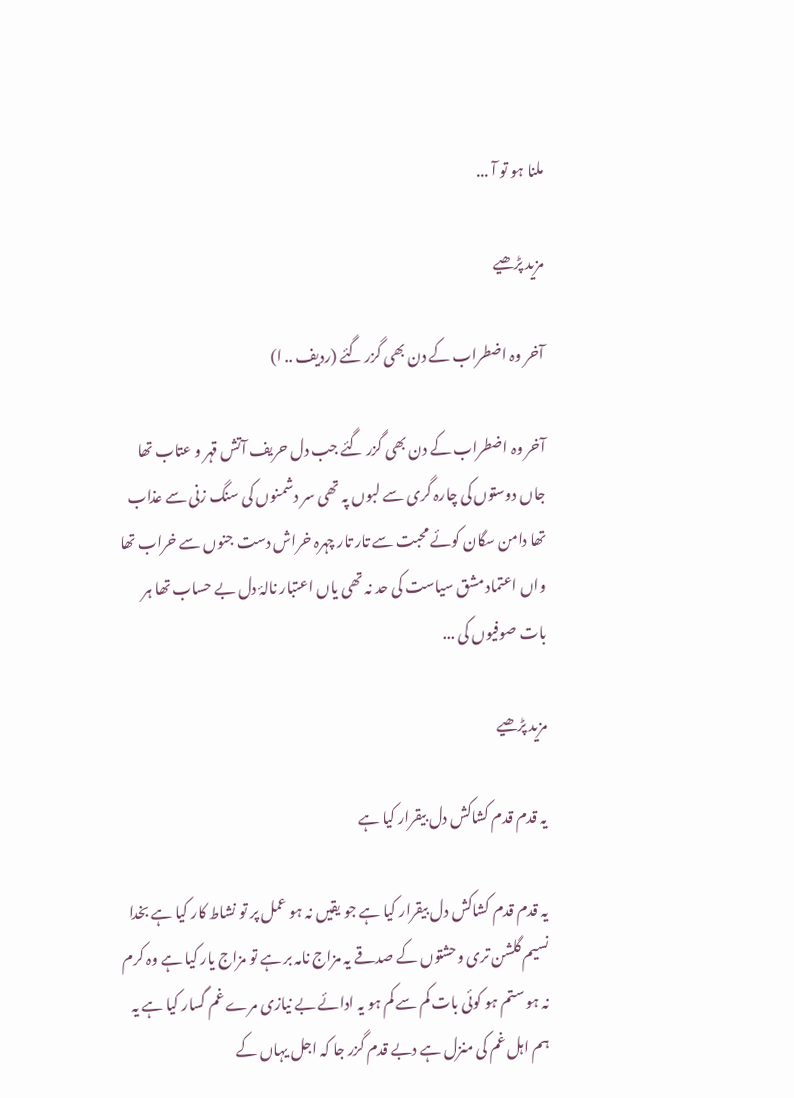ملنا ہو تو آ ...

مزید پڑھیے

آخر وہ اضطراب کے دن بھی گزر گئے (ردیف .. ا)

آخر وہ اضطراب کے دن بھی گزر گئے جب دل حریف آتش قہر و عتاب تھا جاں دوستوں کی چارہ گری سے لبوں پہ تھی سر دشمنوں کی سنگ زنی سے عذاب تھا دامن سگان کوئے محبت سے تار تار چہرہ خراش دست جنوں سے خراب تھا واں اعتماد مشق سیاست کی حد نہ تھی یاں اعتبار‌ نالۂ دل بے حساب تھا ہر بات صوفیوں کی ...

مزید پڑھیے

یہ قدم قدم کشاکش دل بیقرار کیا ہے

یہ قدم قدم کشاکش دل بیقرار کیا ہے جو یقیں نہ ہو عمل پر تو نشاط کار کیا ہے بخدا نسیم گلشن تری وحشتوں کے صدقے یہ مزاج نامہ بر ہے تو مزاج یار کیا ہے وہ کرم نہ ہو ستم ہو کوئی بات کم سے کم ہو یہ ادائے بے نیازی مرے غم گسار کیا ہے یہ ہم اہل غم کی منزل ہے دبے قدم گزر جا کہ اجل یہاں کے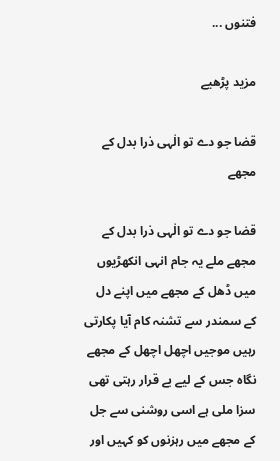فتنوں ...

مزید پڑھیے

قضا جو دے تو الٰہی ذرا بدل کے مجھے

قضا جو دے تو الٰہی ذرا بدل کے مجھے ملے یہ جام انہی انکھڑیوں میں ڈھل کے مجھے میں اپنے دل کے سمندر سے تشنہ کام آیا پکارتی رہیں موجیں اچھل اچھل کے مجھے نگاہ جس کے لیے بے قرار رہتی تھی سزا ملی ہے اسی روشنی سے جل کے مجھے میں رہزنوں کو کہیں اور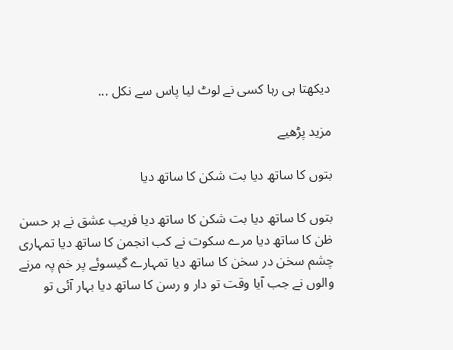دیکھتا ہی رہا کسی نے لوٹ لیا پاس سے نکل ...

مزید پڑھیے

بتوں کا ساتھ دیا بت شکن کا ساتھ دیا

بتوں کا ساتھ دیا بت شکن کا ساتھ دیا فریب عشق نے ہر حسن ظن کا ساتھ دیا مرے سکوت نے کب انجمن کا ساتھ دیا تمہاری چشم سخن در سخن کا ساتھ دیا تمہارے گیسوئے پر خم پہ مرنے والوں نے جب آیا وقت تو دار و رسن کا ساتھ دیا بہار آئی تو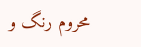محروم‌ رنگ و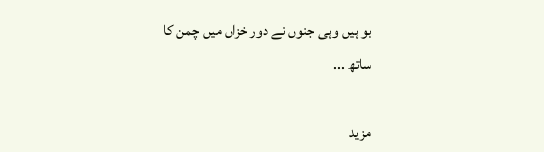بو ہیں وہی جنوں نے دور خزاں میں چمن کا ساتھ ...

مزید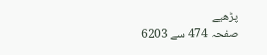پڑھیے
صفحہ 474 سے 6203